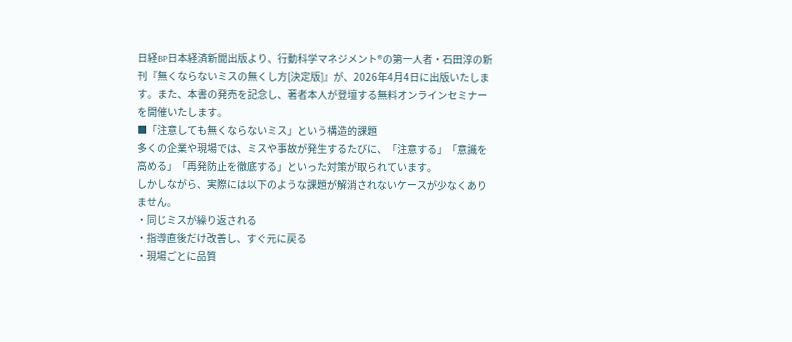日経BP日本経済新聞出版より、行動科学マネジメント®の第一人者・石田淳の新刊『無くならないミスの無くし方[決定版]』が、2026年4月4日に出版いたします。また、本書の発売を記念し、著者本人が登壇する無料オンラインセミナーを開催いたします。
■「注意しても無くならないミス」という構造的課題
多くの企業や現場では、ミスや事故が発生するたびに、「注意する」「意識を高める」「再発防止を徹底する」といった対策が取られています。
しかしながら、実際には以下のような課題が解消されないケースが少なくありません。
・同じミスが繰り返される
・指導直後だけ改善し、すぐ元に戻る
・現場ごとに品質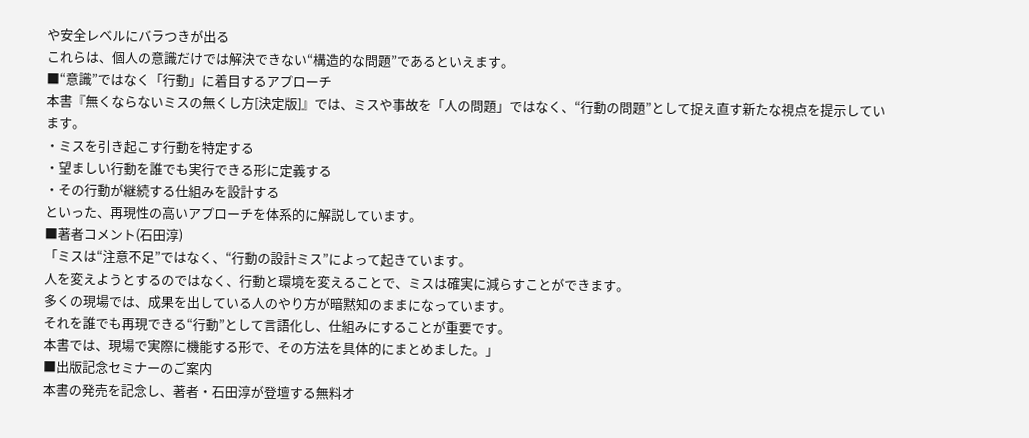や安全レベルにバラつきが出る
これらは、個人の意識だけでは解決できない“構造的な問題”であるといえます。
■“意識”ではなく「行動」に着目するアプローチ
本書『無くならないミスの無くし方[決定版]』では、ミスや事故を「人の問題」ではなく、“行動の問題”として捉え直す新たな視点を提示しています。
・ミスを引き起こす行動を特定する
・望ましい行動を誰でも実行できる形に定義する
・その行動が継続する仕組みを設計する
といった、再現性の高いアプローチを体系的に解説しています。
■著者コメント(石田淳)
「ミスは“注意不足”ではなく、“行動の設計ミス”によって起きています。
人を変えようとするのではなく、行動と環境を変えることで、ミスは確実に減らすことができます。
多くの現場では、成果を出している人のやり方が暗黙知のままになっています。
それを誰でも再現できる“行動”として言語化し、仕組みにすることが重要です。
本書では、現場で実際に機能する形で、その方法を具体的にまとめました。」
■出版記念セミナーのご案内
本書の発売を記念し、著者・石田淳が登壇する無料オ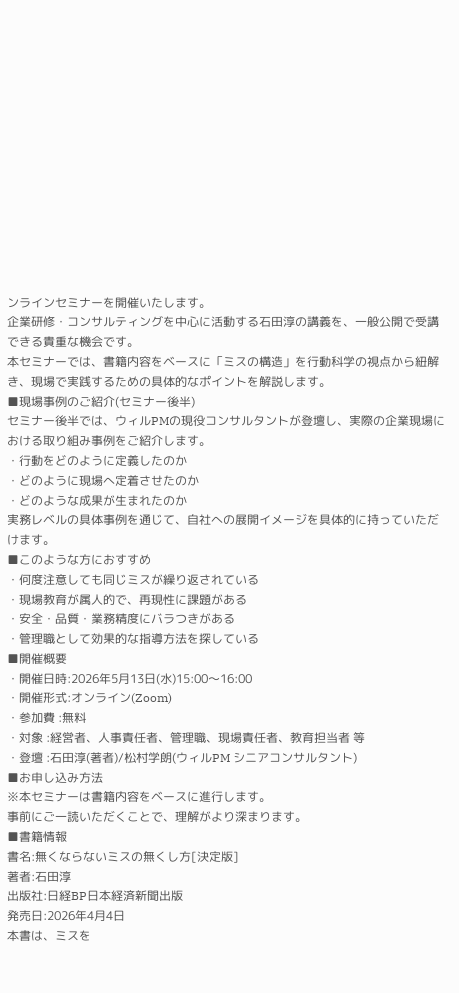ンラインセミナーを開催いたします。
企業研修・コンサルティングを中心に活動する石田淳の講義を、一般公開で受講できる貴重な機会です。
本セミナーでは、書籍内容をベースに「ミスの構造」を行動科学の視点から紐解き、現場で実践するための具体的なポイントを解説します。
■現場事例のご紹介(セミナー後半)
セミナー後半では、ウィルPMの現役コンサルタントが登壇し、実際の企業現場における取り組み事例をご紹介します。
・行動をどのように定義したのか
・どのように現場へ定着させたのか
・どのような成果が生まれたのか
実務レベルの具体事例を通じて、自社への展開イメージを具体的に持っていただけます。
■このような方におすすめ
・何度注意しても同じミスが繰り返されている
・現場教育が属人的で、再現性に課題がある
・安全・品質・業務精度にバラつきがある
・管理職として効果的な指導方法を探している
■開催概要
・開催日時:2026年5月13日(水)15:00〜16:00
・開催形式:オンライン(Zoom)
・参加費 :無料
・対象 :経営者、人事責任者、管理職、現場責任者、教育担当者 等
・登壇 :石田淳(著者)/松村学朗(ウィルPM シニアコンサルタント)
■お申し込み方法
※本セミナーは書籍内容をベースに進行します。
事前にご一読いただくことで、理解がより深まります。
■書籍情報
書名:無くならないミスの無くし方[決定版]
著者:石田淳
出版社:日経BP日本経済新聞出版
発売日:2026年4月4日
本書は、ミスを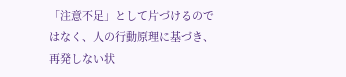「注意不足」として片づけるのではなく、人の行動原理に基づき、再発しない状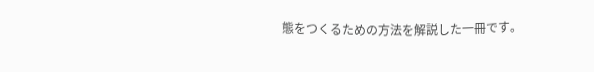態をつくるための方法を解説した一冊です。